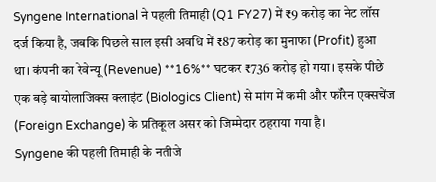Syngene International ने पहली तिमाही (Q1 FY27) में ₹9 करोड़ का नेट लॉस दर्ज किया है, जबकि पिछले साल इसी अवधि में ₹87 करोड़ का मुनाफा (Profit) हुआ था। कंपनी का रेवेन्यू (Revenue) **16%** घटकर ₹736 करोड़ हो गया। इसके पीछे एक बड़े बायोलाजिक्स क्लाइंट (Biologics Client) से मांग में कमी और फॉरेन एक्सचेंज (Foreign Exchange) के प्रतिकूल असर को जिम्मेदार ठहराया गया है।
Syngene की पहली तिमाही के नतीजे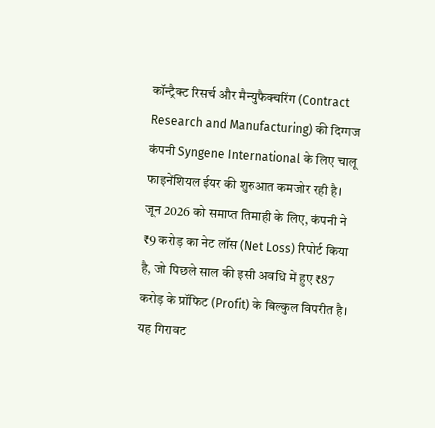कॉन्ट्रैक्ट रिसर्च और मैन्युफैक्चरिंग (Contract Research and Manufacturing) की दिग्गज कंपनी Syngene International के लिए चालू फाइनेंशियल ईयर की शुरुआत कमजोर रही है। जून 2026 को समाप्त तिमाही के लिए, कंपनी ने ₹9 करोड़ का नेट लॉस (Net Loss) रिपोर्ट किया है, जो पिछले साल की इसी अवधि में हुए ₹87 करोड़ के प्रॉफिट (Profit) के बिल्कुल विपरीत है। यह गिरावट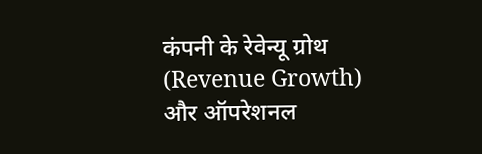कंपनी के रेवेन्यू ग्रोथ (Revenue Growth) और ऑपरेशनल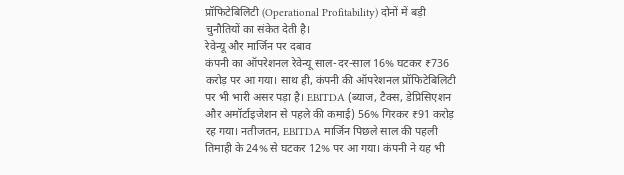प्रॉफिटेबिलिटी (Operational Profitability) दोनों में बड़ी चुनौतियों का संकेत देती है।
रेवेन्यू और मार्जिन पर दबाव
कंपनी का ऑपरेशनल रेवेन्यू साल-दर-साल 16% घटकर ₹736 करोड़ पर आ गया। साथ ही, कंपनी की ऑपरेशनल प्रॉफिटेबिलिटी पर भी भारी असर पड़ा है। EBITDA (ब्याज, टैक्स, डेप्रिसिएशन और अमॉर्टाइजेशन से पहले की कमाई) 56% गिरकर ₹91 करोड़ रह गया। नतीजतन, EBITDA मार्जिन पिछले साल की पहली तिमाही के 24% से घटकर 12% पर आ गया। कंपनी ने यह भी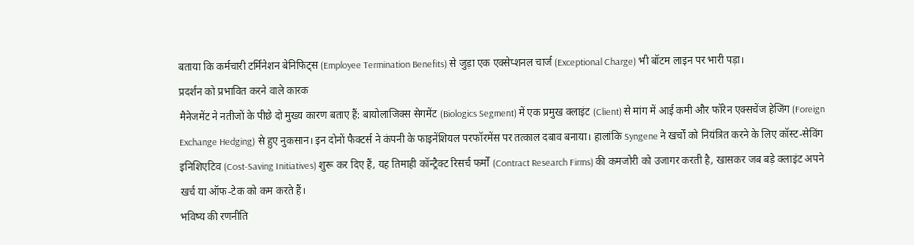बताया कि कर्मचारी टर्मिनेशन बेनिफिट्स (Employee Termination Benefits) से जुड़ा एक एक्सेप्शनल चार्ज (Exceptional Charge) भी बॉटम लाइन पर भारी पड़ा।
प्रदर्शन को प्रभावित करने वाले कारक
मैनेजमेंट ने नतीजों के पीछे दो मुख्य कारण बताए हैं: बायोलाजिक्स सेगमेंट (Biologics Segment) में एक प्रमुख क्लाइंट (Client) से मांग में आई कमी और फॉरेन एक्सचेंज हेजिंग (Foreign Exchange Hedging) से हुए नुकसान। इन दोनों फैक्टर्स ने कंपनी के फाइनेंशियल परफॉरमेंस पर तत्काल दबाव बनाया। हालांकि Syngene ने खर्चों को नियंत्रित करने के लिए कॉस्ट-सेविंग इनिशिएटिव (Cost-Saving Initiatives) शुरू कर दिए हैं, यह तिमाही कॉन्ट्रैक्ट रिसर्च फर्मों (Contract Research Firms) की कमजोरी को उजागर करती है, खासकर जब बड़े क्लाइंट अपने खर्च या ऑफ-टेक को कम करते हैं।
भविष्य की रणनीति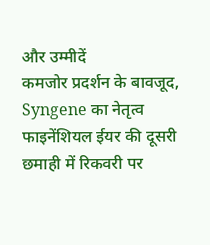और उम्मीदें
कमजोर प्रदर्शन के बावजूद, Syngene का नेतृत्व फाइनेंशियल ईयर की दूसरी छमाही में रिकवरी पर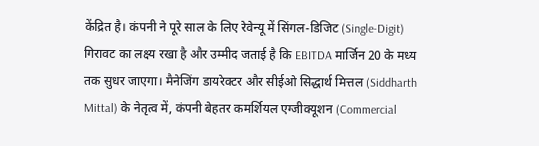केंद्रित है। कंपनी ने पूरे साल के लिए रेवेन्यू में सिंगल-डिजिट (Single-Digit) गिरावट का लक्ष्य रखा है और उम्मीद जताई है कि EBITDA मार्जिन 20 के मध्य तक सुधर जाएगा। मैनेजिंग डायरेक्टर और सीईओ सिद्धार्थ मित्तल (Siddharth Mittal) के नेतृत्व में, कंपनी बेहतर कमर्शियल एग्जीक्यूशन (Commercial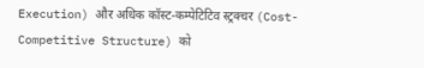Execution) और अधिक कॉस्ट-कम्पेटिटिव स्ट्रक्चर (Cost-Competitive Structure) को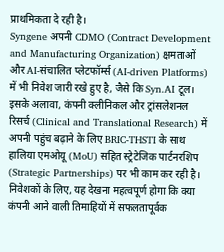प्राथमिकता दे रही है।
Syngene अपनी CDMO (Contract Development and Manufacturing Organization) क्षमताओं और AI-संचालित प्लेटफॉर्म्स (AI-driven Platforms) में भी निवेश जारी रखे हुए है, जैसे कि Syn.AI टूल। इसके अलावा, कंपनी क्लीनिकल और ट्रांसलेशनल रिसर्च (Clinical and Translational Research) में अपनी पहुंच बढ़ाने के लिए BRIC-THSTI के साथ हालिया एमओयू (MoU) सहित स्ट्रेटेजिक पार्टनरशिप (Strategic Partnerships) पर भी काम कर रही है।
निवेशकों के लिए, यह देखना महत्वपूर्ण होगा कि क्या कंपनी आने वाली तिमाहियों में सफलतापूर्वक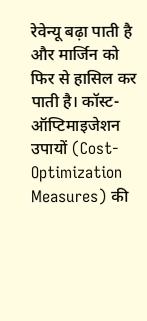रेवेन्यू बढ़ा पाती है और मार्जिन को फिर से हासिल कर पाती है। कॉस्ट-ऑप्टिमाइजेशन उपायों (Cost-Optimization Measures) की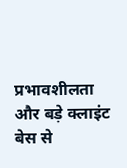प्रभावशीलता और बड़े क्लाइंट बेस से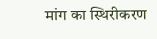मांग का स्थिरीकरण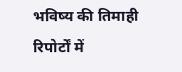भविष्य की तिमाही रिपोर्टों में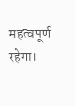महत्वपूर्ण रहेगा।